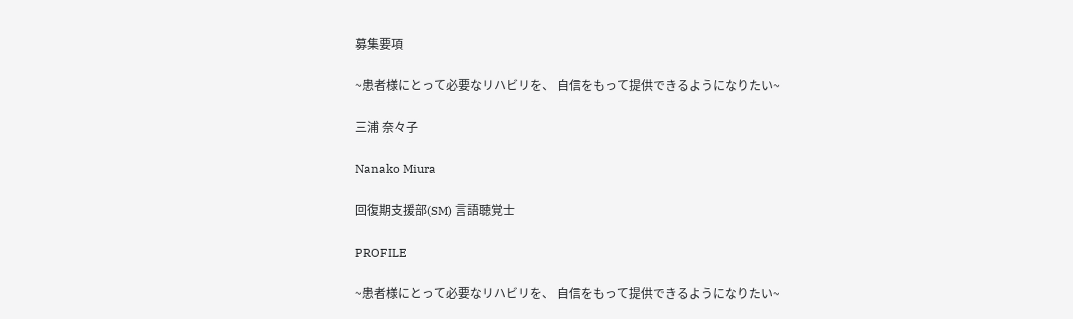募集要項

~患者様にとって必要なリハビリを、 自信をもって提供できるようになりたい~

三浦 奈々子

Nanako Miura

回復期支援部(SM) 言語聴覚士

PROFILE

~患者様にとって必要なリハビリを、 自信をもって提供できるようになりたい~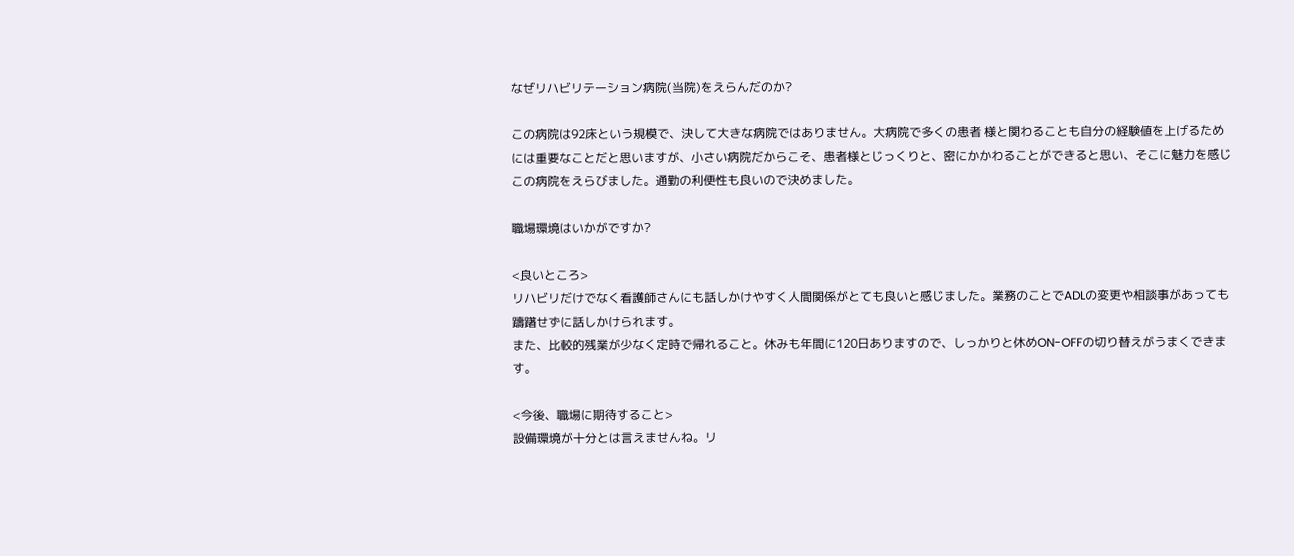なぜリハビリテーション病院(当院)をえらんだのか?

この病院は92床という規模で、決して大きな病院ではありません。大病院で多くの患者 様と関わることも自分の経験値を上げるためには重要なことだと思いますが、小さい病院だからこそ、患者様とじっくりと、密にかかわることができると思い、そこに魅力を感じこの病院をえらびました。通勤の利便性も良いので決めました。

職場環境はいかがですか?

<良いところ>
リハビリだけでなく看護師さんにも話しかけやすく人間関係がとても良いと感じました。業務のことでADLの変更や相談事があっても躊躇せずに話しかけられます。
また、比較的残業が少なく定時で帰れること。休みも年間に120日ありますので、しっかりと休めON-OFFの切り替えがうまくできます。

<今後、職場に期待すること>
設備環境が十分とは言えませんね。リ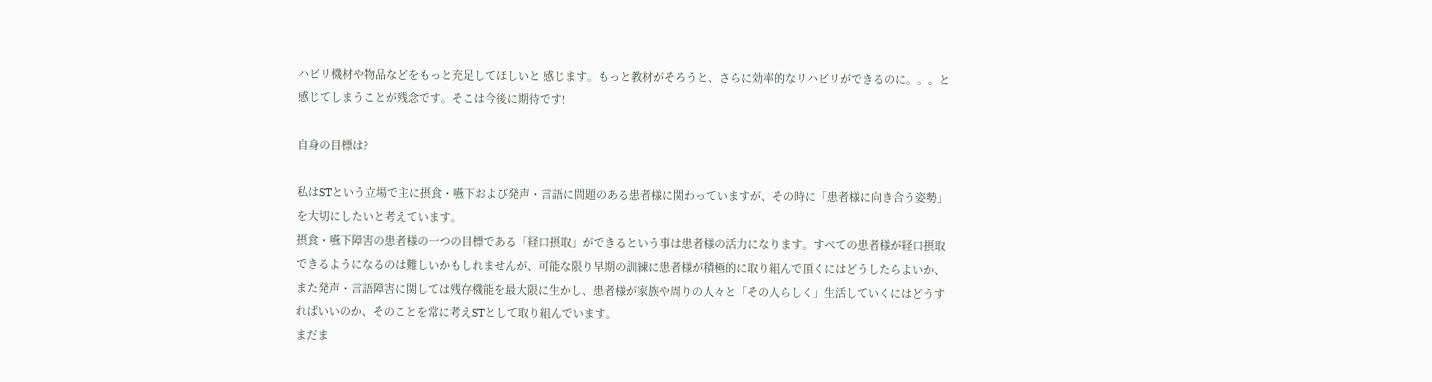ハビリ機材や物品などをもっと充足してほしいと 感じます。もっと教材がそろうと、さらに効率的なリハビリができるのに。。。と感じてしまうことが残念です。そこは今後に期待です!

自身の目標は?

私はSTという立場で主に摂食・嚥下および発声・言語に問題のある患者様に関わっていますが、その時に「患者様に向き合う姿勢」を大切にしたいと考えています。
摂食・嚥下障害の患者様の一つの目標である「経口摂取」ができるという事は患者様の活力になります。すべての患者様が経口摂取できるようになるのは難しいかもしれませんが、可能な限り早期の訓練に患者様が積極的に取り組んで頂くにはどうしたらよいか、また発声・言語障害に関しては残存機能を最大限に生かし、患者様が家族や周りの人々と「その人らしく」生活していくにはどうすればいいのか、そのことを常に考えSTとして取り組んでいます。
まだま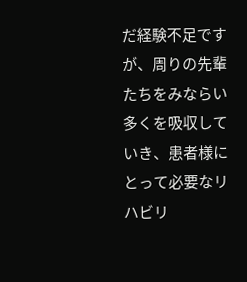だ経験不足ですが、周りの先輩たちをみならい多くを吸収していき、患者様にとって必要なリハビリ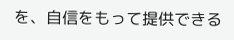を、自信をもって提供できる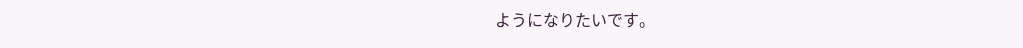ようになりたいです。